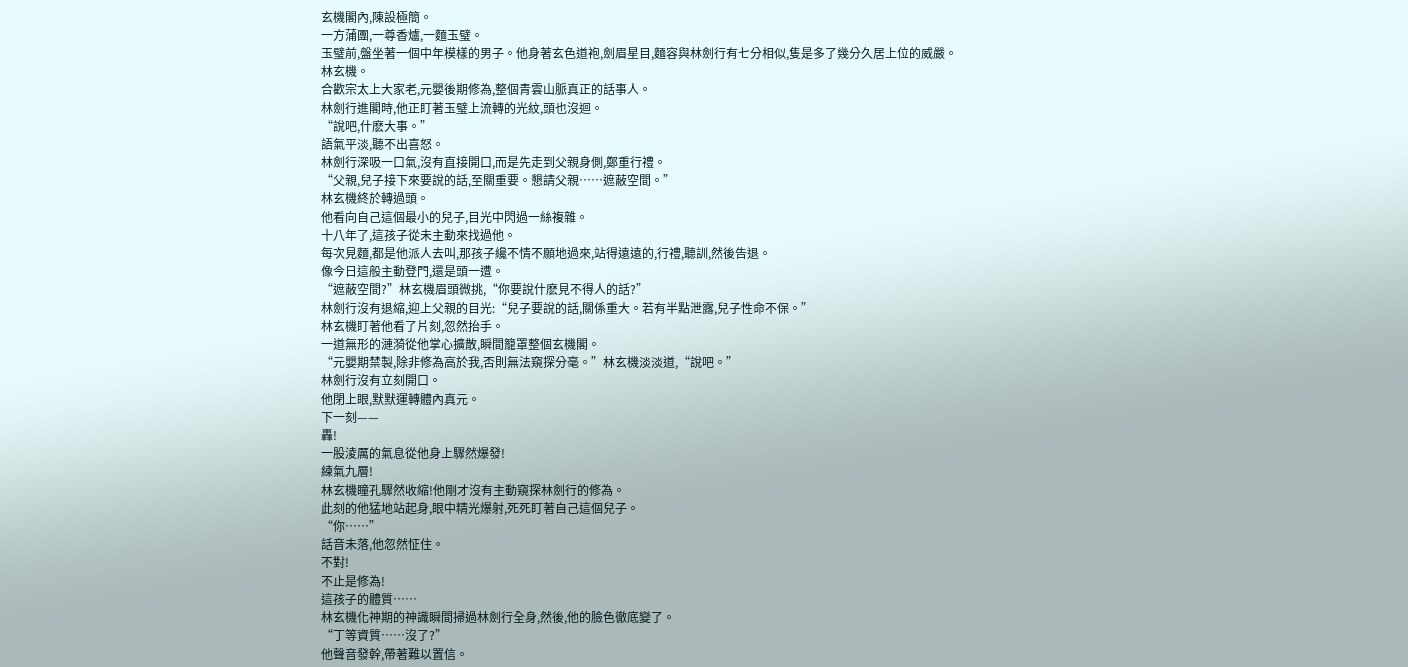玄機閣內,陳設極簡。
一方蒲團,一尊香爐,一麵玉璧。
玉璧前,盤坐著一個中年模樣的男子。他身著玄色道袍,劍眉星目,麵容與林劍行有七分相似,隻是多了幾分久居上位的威嚴。
林玄機。
合歡宗太上大家老,元嬰後期修為,整個青雲山脈真正的話事人。
林劍行進閣時,他正盯著玉璧上流轉的光紋,頭也沒迴。
“說吧,什麽大事。”
語氣平淡,聽不出喜怒。
林劍行深吸一口氣,沒有直接開口,而是先走到父親身側,鄭重行禮。
“父親,兒子接下來要說的話,至關重要。懇請父親……遮蔽空間。”
林玄機終於轉過頭。
他看向自己這個最小的兒子,目光中閃過一絲複雜。
十八年了,這孩子從未主動來找過他。
每次見麵,都是他派人去叫,那孩子纔不情不願地過來,站得遠遠的,行禮,聽訓,然後告退。
像今日這般主動登門,還是頭一遭。
“遮蔽空間?”林玄機眉頭微挑,“你要說什麽見不得人的話?”
林劍行沒有退縮,迎上父親的目光:“兒子要說的話,關係重大。若有半點泄露,兒子性命不保。”
林玄機盯著他看了片刻,忽然抬手。
一道無形的漣漪從他掌心擴散,瞬間籠罩整個玄機閣。
“元嬰期禁製,除非修為高於我,否則無法窺探分毫。”林玄機淡淡道,“說吧。”
林劍行沒有立刻開口。
他閉上眼,默默運轉體內真元。
下一刻——
轟!
一股淩厲的氣息從他身上驟然爆發!
練氣九層!
林玄機瞳孔驟然收縮!他剛才沒有主動窺探林劍行的修為。
此刻的他猛地站起身,眼中精光爆射,死死盯著自己這個兒子。
“你……”
話音未落,他忽然怔住。
不對!
不止是修為!
這孩子的體質……
林玄機化神期的神識瞬間掃過林劍行全身,然後,他的臉色徹底變了。
“丁等資質……沒了?”
他聲音發幹,帶著難以置信。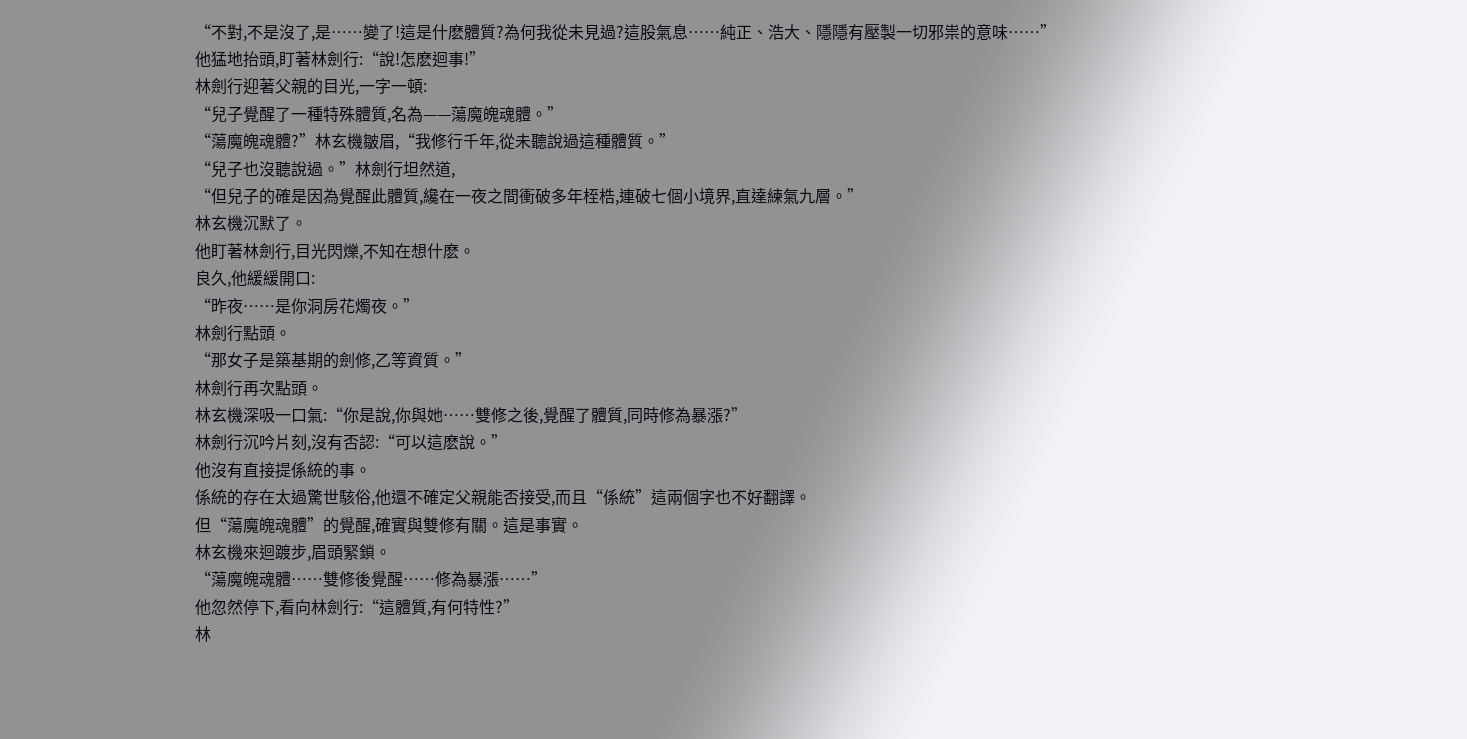“不對,不是沒了,是……變了!這是什麽體質?為何我從未見過?這股氣息……純正、浩大、隱隱有壓製一切邪祟的意味……”
他猛地抬頭,盯著林劍行:“說!怎麽迴事!”
林劍行迎著父親的目光,一字一頓:
“兒子覺醒了一種特殊體質,名為——蕩魔魄魂體。”
“蕩魔魄魂體?”林玄機皺眉,“我修行千年,從未聽說過這種體質。”
“兒子也沒聽說過。”林劍行坦然道,
“但兒子的確是因為覺醒此體質,纔在一夜之間衝破多年桎梏,連破七個小境界,直達練氣九層。”
林玄機沉默了。
他盯著林劍行,目光閃爍,不知在想什麽。
良久,他緩緩開口:
“昨夜……是你洞房花燭夜。”
林劍行點頭。
“那女子是築基期的劍修,乙等資質。”
林劍行再次點頭。
林玄機深吸一口氣:“你是說,你與她……雙修之後,覺醒了體質,同時修為暴漲?”
林劍行沉吟片刻,沒有否認:“可以這麽說。”
他沒有直接提係統的事。
係統的存在太過驚世駭俗,他還不確定父親能否接受,而且“係統”這兩個字也不好翻譯。
但“蕩魔魄魂體”的覺醒,確實與雙修有關。這是事實。
林玄機來迴踱步,眉頭緊鎖。
“蕩魔魄魂體……雙修後覺醒……修為暴漲……”
他忽然停下,看向林劍行:“這體質,有何特性?”
林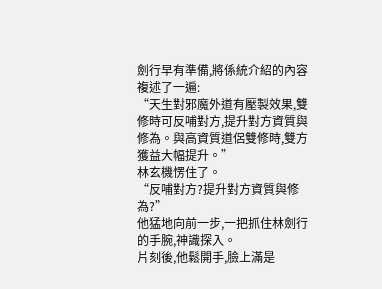劍行早有準備,將係統介紹的內容複述了一遍:
“天生對邪魔外道有壓製效果,雙修時可反哺對方,提升對方資質與修為。與高資質道侶雙修時,雙方獲益大幅提升。”
林玄機愣住了。
“反哺對方?提升對方資質與修為?”
他猛地向前一步,一把抓住林劍行的手腕,神識探入。
片刻後,他鬆開手,臉上滿是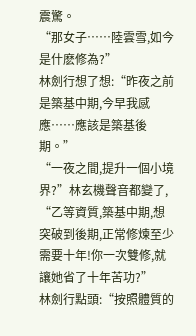震驚。
“那女子……陸雲雪,如今是什麽修為?”
林劍行想了想:“昨夜之前是築基中期,今早我感應……應該是築基後期。”
“一夜之間,提升一個小境界?”林玄機聲音都變了,
“乙等資質,築基中期,想突破到後期,正常修煉至少需要十年!你一次雙修,就讓她省了十年苦功?”
林劍行點頭:“按照體質的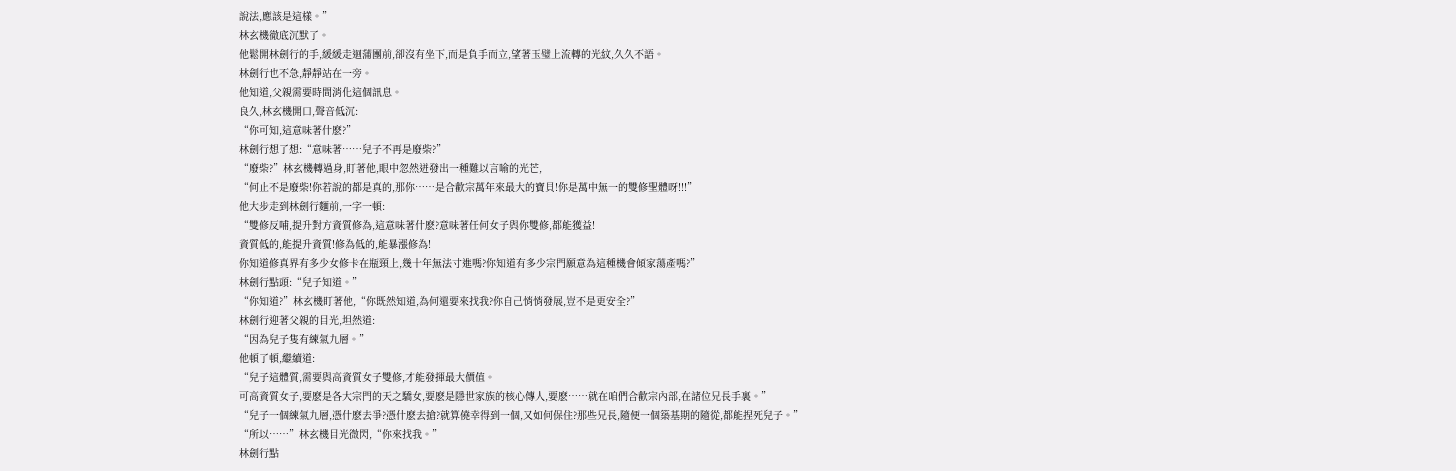說法,應該是這樣。”
林玄機徹底沉默了。
他鬆開林劍行的手,緩緩走迴蒲團前,卻沒有坐下,而是負手而立,望著玉璧上流轉的光紋,久久不語。
林劍行也不急,靜靜站在一旁。
他知道,父親需要時間消化這個訊息。
良久,林玄機開口,聲音低沉:
“你可知,這意味著什麽?”
林劍行想了想:“意味著……兒子不再是廢柴?”
“廢柴?”林玄機轉過身,盯著他,眼中忽然迸發出一種難以言喻的光芒,
“何止不是廢柴!你若說的都是真的,那你……是合歡宗萬年來最大的寶貝!你是萬中無一的雙修聖體呀!!!”
他大步走到林劍行麵前,一字一頓:
“雙修反哺,提升對方資質修為,這意味著什麽?意味著任何女子與你雙修,都能獲益!
資質低的,能提升資質!修為低的,能暴漲修為!
你知道修真界有多少女修卡在瓶頸上,幾十年無法寸進嗎?你知道有多少宗門願意為這種機會傾家蕩產嗎?”
林劍行點頭:“兒子知道。”
“你知道?”林玄機盯著他,“你既然知道,為何還要來找我?你自己悄悄發展,豈不是更安全?”
林劍行迎著父親的目光,坦然道:
“因為兒子隻有練氣九層。”
他頓了頓,繼續道:
“兒子這體質,需要與高資質女子雙修,才能發揮最大價值。
可高資質女子,要麽是各大宗門的天之驕女,要麽是隱世家族的核心傳人,要麽……就在咱們合歡宗內部,在諸位兄長手裏。”
“兒子一個練氣九層,憑什麽去爭?憑什麽去搶?就算僥幸得到一個,又如何保住?那些兄長,隨便一個築基期的隨從,都能捏死兒子。”
“所以……”林玄機目光微閃,“你來找我。”
林劍行點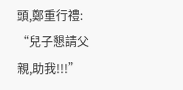頭,鄭重行禮:
“兒子懇請父親,助我!!!”